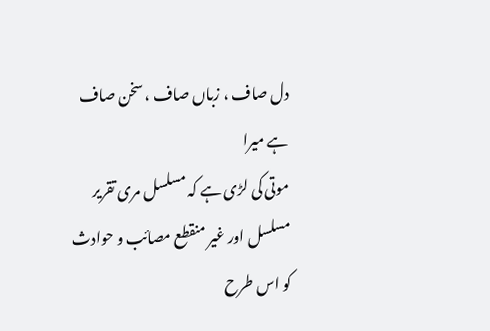دل صاف ، زباں صاف ، سخن صاف ہے میرا
موتی کی لڑی ہے کہ مسلسل مری تقریر
مسلسل اور غیر منقطع مصائب و حوادث کو اس طرح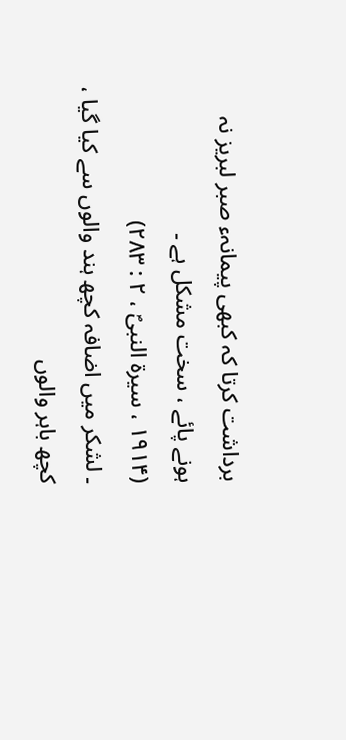برداشت کرتا کہ کبھی پیمانہء صبر لبریز نہ ہونے پائے ، سخت مشکل ہے ۔
(۱۹۱۴ ، سیرۃ النبیؐ ، ۲ : ۲۸۳)
۔ لشکر میں اضافہ کچھ ہند والوں سے کیا گیا ، کچھ باہر والوں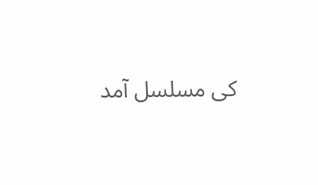کی مسلسل آمد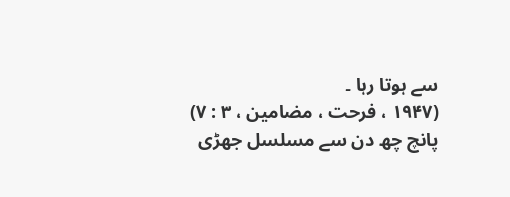سے ہوتا رہا ۔
(۱۹۴۷ ، فرحت ، مضامین ، ۳ : ۷)
پانچ چھ دن سے مسلسل جھڑی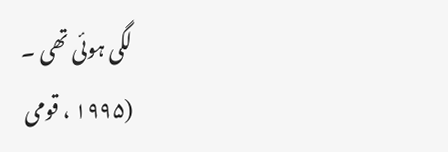لگی ہوئی تھی ۔
(۱۹۹۵ ، قومی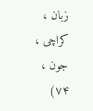زبان ، کراچی ، جون ، ۷۴)